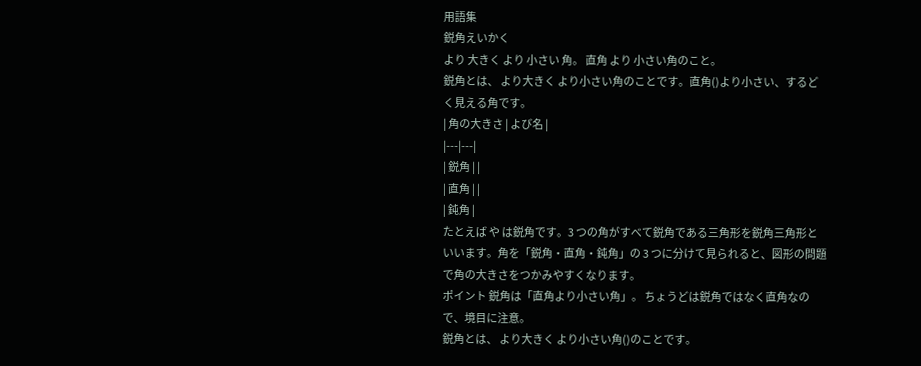用語集
鋭角えいかく
より 大きく より 小さい 角。 直角 より 小さい角のこと。
鋭角とは、 より大きく より小さい角のことです。直角()より小さい、するどく見える角です。
| 角の大きさ | よび名 |
|---|---|
| 鋭角 | |
| 直角 | |
| 鈍角 |
たとえば や は鋭角です。3 つの角がすべて鋭角である三角形を鋭角三角形といいます。角を「鋭角・直角・鈍角」の 3 つに分けて見られると、図形の問題で角の大きさをつかみやすくなります。
ポイント 鋭角は「直角より小さい角」。 ちょうどは鋭角ではなく直角なので、境目に注意。
鋭角とは、 より大きく より小さい角()のことです。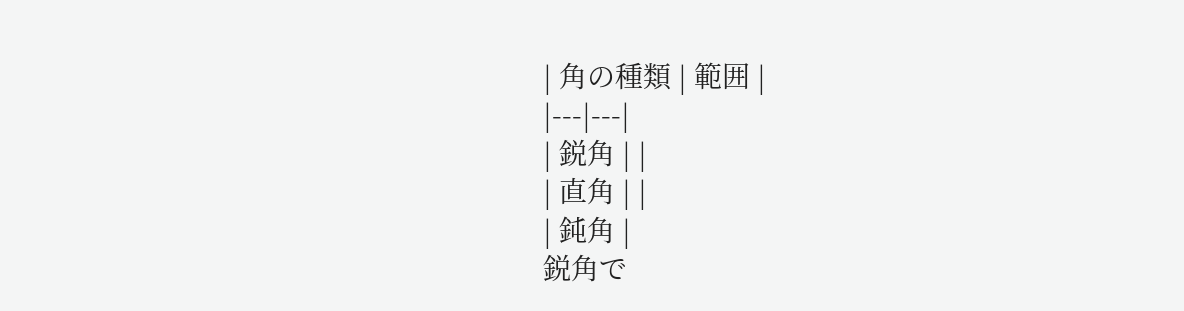| 角の種類 | 範囲 |
|---|---|
| 鋭角 | |
| 直角 | |
| 鈍角 |
鋭角で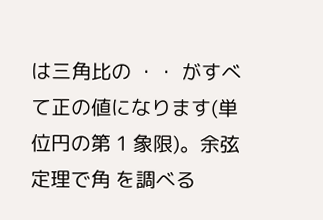は三角比の ・・ がすべて正の値になります(単位円の第 1 象限)。余弦定理で角 を調べる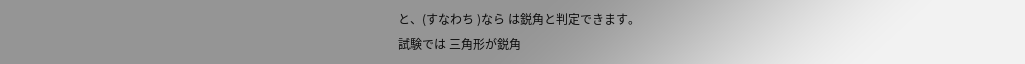と、(すなわち )なら は鋭角と判定できます。
試験では 三角形が鋭角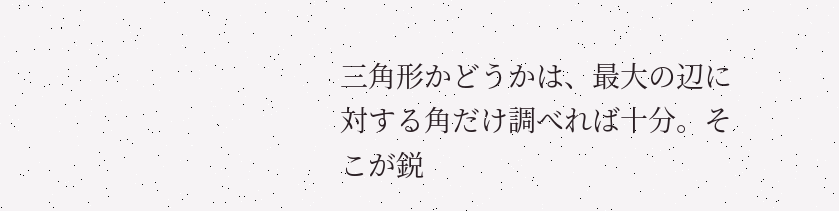三角形かどうかは、最大の辺に対する角だけ調べれば十分。そこが鋭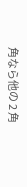角なら他の 2 角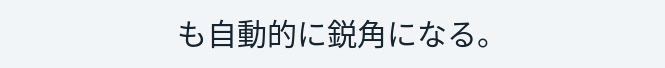も自動的に鋭角になる。